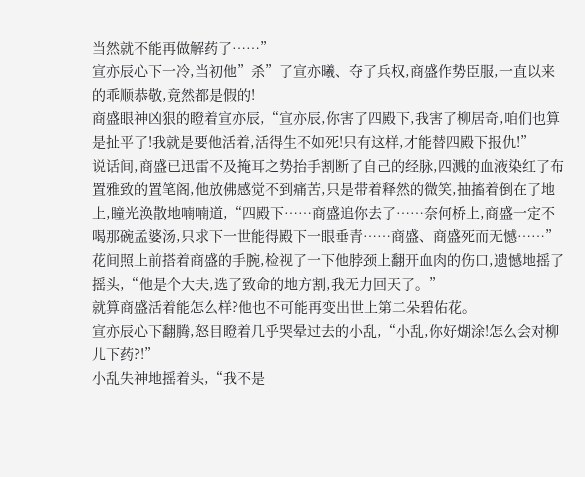当然就不能再做解药了……”
宣亦辰心下一冷,当初他”杀”了宣亦曦、夺了兵权,商盛作势臣服,一直以来的乖顺恭敬,竟然都是假的!
商盛眼神凶狠的瞪着宣亦辰,“宣亦辰,你害了四殿下,我害了柳居奇,咱们也算是扯平了!我就是要他活着,活得生不如死!只有这样,才能替四殿下报仇!”
说话间,商盛已迅雷不及掩耳之势抬手割断了自己的经脉,四溅的血液染红了布置雅致的置笔阁,他放佛感觉不到痛苦,只是带着释然的微笑,抽搐着倒在了地上,瞳光涣散地喃喃道,“四殿下……商盛追你去了……奈何桥上,商盛一定不喝那碗孟婆汤,只求下一世能得殿下一眼垂青……商盛、商盛死而无憾……”
花间照上前搭着商盛的手腕,检视了一下他脖颈上翻开血肉的伤口,遗憾地摇了摇头,“他是个大夫,选了致命的地方割,我无力回天了。”
就算商盛活着能怎么样?他也不可能再变出世上第二朵碧佑花。
宣亦辰心下翻腾,怒目瞪着几乎哭晕过去的小乱,“小乱,你好煳涂!怎么会对柳儿下药?!”
小乱失神地摇着头,“我不是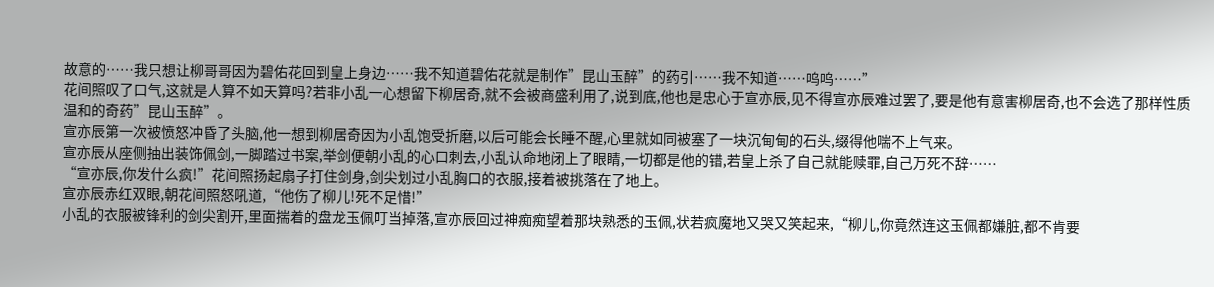故意的……我只想让柳哥哥因为碧佑花回到皇上身边……我不知道碧佑花就是制作”昆山玉醉”的药引……我不知道……呜呜……”
花间照叹了口气,这就是人算不如天算吗?若非小乱一心想留下柳居奇,就不会被商盛利用了,说到底,他也是忠心于宣亦辰,见不得宣亦辰难过罢了,要是他有意害柳居奇,也不会选了那样性质温和的奇药”昆山玉醉”。
宣亦辰第一次被愤怒冲昏了头脑,他一想到柳居奇因为小乱饱受折磨,以后可能会长睡不醒,心里就如同被塞了一块沉甸甸的石头,缀得他喘不上气来。
宣亦辰从座侧抽出装饰佩剑,一脚踏过书案,举剑便朝小乱的心口刺去,小乱认命地闭上了眼睛,一切都是他的错,若皇上杀了自己就能赎罪,自己万死不辞……
“宣亦辰,你发什么疯!”花间照扬起扇子打住剑身,剑尖划过小乱胸口的衣服,接着被挑落在了地上。
宣亦辰赤红双眼,朝花间照怒吼道,“他伤了柳儿!死不足惜!”
小乱的衣服被锋利的剑尖割开,里面揣着的盘龙玉佩叮当掉落,宣亦辰回过神痴痴望着那块熟悉的玉佩,状若疯魔地又哭又笑起来,“柳儿,你竟然连这玉佩都嫌脏,都不肯要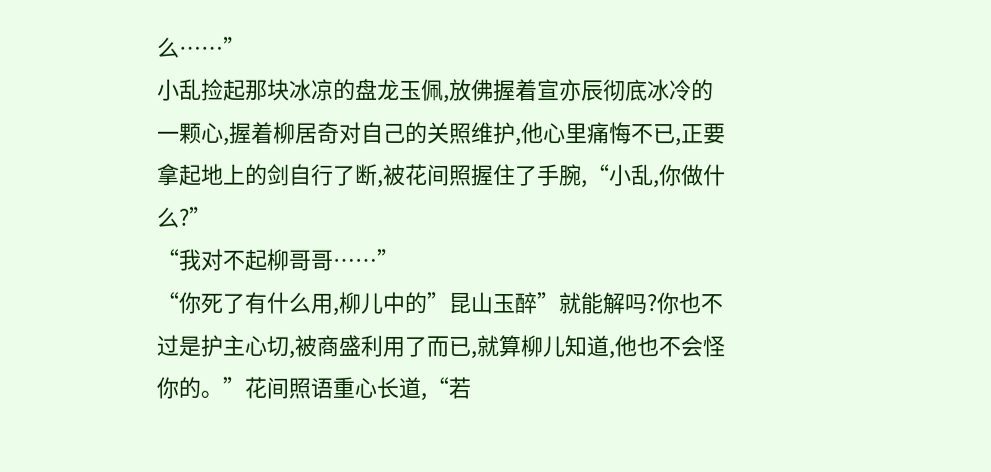么……”
小乱捡起那块冰凉的盘龙玉佩,放佛握着宣亦辰彻底冰冷的一颗心,握着柳居奇对自己的关照维护,他心里痛悔不已,正要拿起地上的剑自行了断,被花间照握住了手腕,“小乱,你做什么?”
“我对不起柳哥哥……”
“你死了有什么用,柳儿中的”昆山玉醉”就能解吗?你也不过是护主心切,被商盛利用了而已,就算柳儿知道,他也不会怪你的。”花间照语重心长道,“若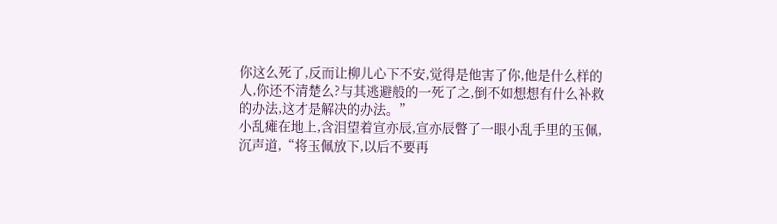你这么死了,反而让柳儿心下不安,觉得是他害了你,他是什么样的人,你还不清楚么?与其逃避般的一死了之,倒不如想想有什么补救的办法,这才是解决的办法。”
小乱瘫在地上,含泪望着宣亦辰,宣亦辰瞥了一眼小乱手里的玉佩,沉声道,“将玉佩放下,以后不要再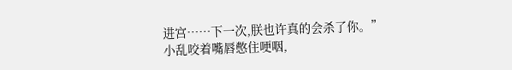进宫……下一次,朕也许真的会杀了你。”
小乱咬着嘴唇憋住哽咽,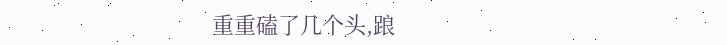重重磕了几个头,踉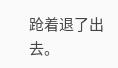跄着退了出去。